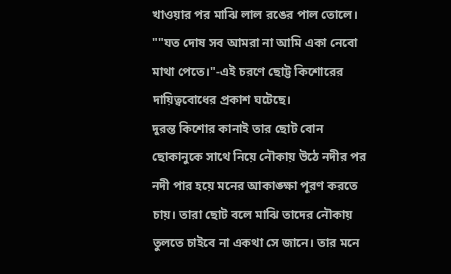খাওয়ার পর মাঝি লাল রঙের পাল তোলে।
""যত দোষ সব আমরা না আমি একা নেবো মাথা পেতে।"-এই চরণে ছোট্ট কিশোরের দায়িত্ববোধের প্রকাশ ঘটেছে।
দুরন্ত কিশোর কানাই তার ছোট বোন ছোকানুকে সাথে নিয়ে নৌকায় উঠে নদীর পর নদী পার হয়ে মনের আকাঙ্ক্ষা পূরণ করতে চায়। তারা ছোট বলে মাঝি তাদের নৌকায় তুলতে চাইবে না একথা সে জানে। তার মনে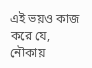এই ভয়ও কাজ করে যে, নৌকায়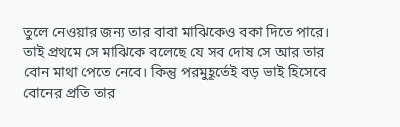তুলে নেওয়ার জন্য তার বাবা মাঝিকেও বকা দিতে পারে। তাই প্রথমে সে মাঝিকে বলেছে যে সব দোষ সে আর তার বোন মাথা পেতে নেবে। কিন্তু পরমুহূর্তেই বড় ভাই হিসেবে বোনের প্রতি তার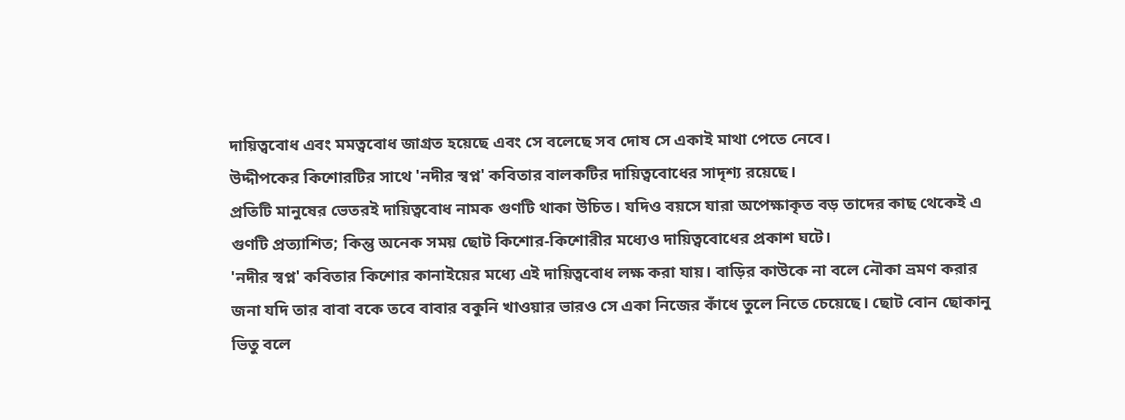দায়িত্ববোধ এবং মমত্ববোধ জাগ্রত হয়েছে এবং সে বলেছে সব দোষ সে একাই মাথা পেতে নেবে।
উদ্দীপকের কিশোরটির সাথে 'নদীর স্বপ্ন' কবিতার বালকটির দায়িত্ববোধের সাদৃশ্য রয়েছে।
প্রতিটি মানুষের ভেতরই দায়িত্ববোধ নামক গুণটি থাকা উচিত। যদিও বয়সে যারা অপেক্ষাকৃত বড় তাদের কাছ থেকেই এ গুণটি প্রত্যাশিত; কিন্তু অনেক সময় ছোট কিশোর-কিশোরীর মধ্যেও দায়িত্ববোধের প্রকাশ ঘটে।
'নদীর স্বপ্ন' কবিতার কিশোর কানাইয়ের মধ্যে এই দায়িত্ববোধ লক্ষ করা যায়। বাড়ির কাউকে না বলে নৌকা ভ্রমণ করার জনা যদি তার বাবা বকে তবে বাবার বকুনি খাওয়ার ভারও সে একা নিজের কাঁধে তুলে নিতে চেয়েছে। ছোট বোন ছোকানু ভিতু বলে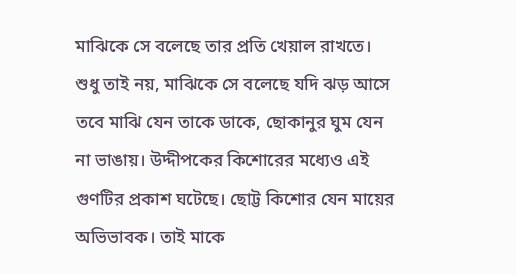মাঝিকে সে বলেছে তার প্রতি খেয়াল রাখতে। শুধু তাই নয়, মাঝিকে সে বলেছে যদি ঝড় আসে তবে মাঝি যেন তাকে ডাকে, ছোকানুর ঘুম যেন না ভাঙায়। উদ্দীপকের কিশোরের মধ্যেও এই গুণটির প্রকাশ ঘটেছে। ছোট্ট কিশোর যেন মায়ের অভিভাবক। তাই মাকে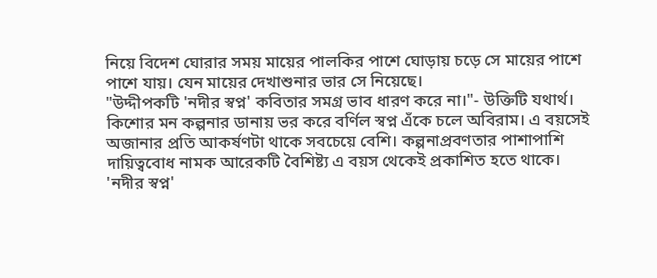নিয়ে বিদেশ ঘোরার সময় মায়ের পালকির পাশে ঘোড়ায় চড়ে সে মায়ের পাশে পাশে যায়। যেন মায়ের দেখাশুনার ভার সে নিয়েছে।
"উদ্দীপকটি 'নদীর স্বপ্ন' কবিতার সমগ্র ভাব ধারণ করে না।"- উক্তিটি যথার্থ।
কিশোর মন কল্পনার ডানায় ভর করে বর্ণিল স্বপ্ন এঁকে চলে অবিরাম। এ বয়সেই অজানার প্রতি আকর্ষণটা থাকে সবচেয়ে বেশি। কল্পনাপ্রবণতার পাশাপাশি দায়িত্ববোধ নামক আরেকটি বৈশিষ্ট্য এ বয়স থেকেই প্রকাশিত হতে থাকে।
'নদীর স্বপ্ন'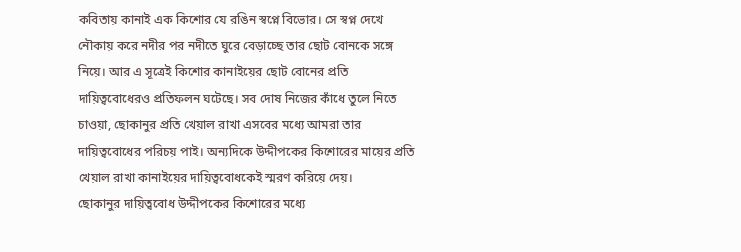কবিতায় কানাই এক কিশোর যে রঙিন স্বপ্নে বিভোর। সে স্বপ্ন দেখে নৌকায় করে নদীর পর নদীতে ঘুরে বেড়াচ্ছে তার ছোট বোনকে সঙ্গে নিয়ে। আর এ সূত্রেই কিশোর কানাইয়ের ছোট বোনের প্রতি দায়িত্ববোধেরও প্রতিফলন ঘটেছে। সব দোষ নিজের কাঁধে তুলে নিতে চাওয়া, ছোকানুর প্রতি খেয়াল রাখা এসবের মধ্যে আমরা তার দায়িত্ববোধের পরিচয় পাই। অন্যদিকে উদ্দীপকের কিশোরের মায়ের প্রতি খেয়াল রাখা কানাইয়ের দায়িত্ববোধকেই স্মরণ করিয়ে দেয়।
ছোকানুর দায়িত্ববোধ উদ্দীপকের কিশোরের মধ্যে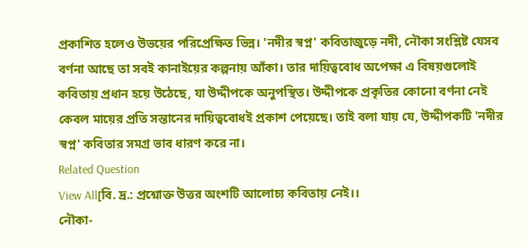প্রকাশিত হলেও উভয়ের পরিপ্রেক্ষিত ভিন্ন। 'নদীর স্বপ্ন' কবিতাজুড়ে নদী, নৌকা সংশ্লিষ্ট যেসব বর্ণনা আছে তা সবই কানাইয়ের কল্পনায় আঁকা। তার দায়িত্ববোধ অপেক্ষা এ বিষয়গুলোই কবিতায় প্রধান হয়ে উঠেছে, যা উদ্দীপকে অনুপস্থিত। উদ্দীপকে প্রকৃতির কোনো বর্ণনা নেই কেবল মায়ের প্রতি সন্তানের দায়িত্ববোধই প্রকাশ পেয়েছে। তাই বলা যায় যে, উদ্দীপকটি 'নদীর স্বপ্ন' কবিতার সমগ্র ভাব ধারণ করে না।
Related Question
View All[বি. দ্র.: প্রশ্নোক্ত উত্তর অংশটি আলোচ্য কবিতায় নেই।।
নৌকা-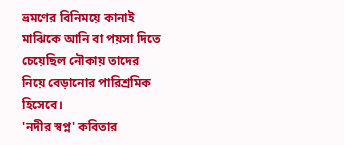ভ্রমণের বিনিময়ে কানাই মাঝিকে আনি বা পয়সা দিতে চেয়েছিল নৌকায় তাদের নিয়ে বেড়ানোর পারিশ্রমিক হিসেবে।
'নদীর স্বপ্ন' কবিতার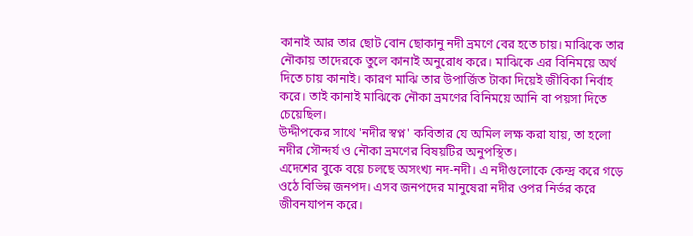কানাই আর তার ছোট বোন ছোকানু নদী ভ্রমণে বের হতে চায়। মাঝিকে তার নৌকায় তাদেরকে তুলে কানাই অনুরোধ করে। মাঝিকে এর বিনিময়ে অর্থ দিতে চায় কানাই। কারণ মাঝি তার উপার্জিত টাকা দিয়েই জীবিকা নির্বাহ করে। তাই কানাই মাঝিকে নৌকা ভ্রমণের বিনিময়ে আনি বা পয়সা দিতে চেয়েছিল।
উদ্দীপকের সাথে 'নদীর স্বপ্ন' কবিতার যে অমিল লক্ষ করা যায়, তা হলো নদীর সৌন্দর্য ও নৌকা ভ্রমণের বিষয়টির অনুপস্থিত।
এদেশের বুকে বয়ে চলছে অসংখ্য নদ-নদী। এ নদীগুলোকে কেন্দ্র করে গড়ে ওঠে বিভিন্ন জনপদ। এসব জনপদের মানুষেরা নদীর ওপর নির্ভর করে জীবনযাপন করে।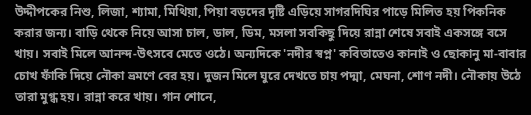উদ্দীপকের নিশু, লিজা, শ্যামা, মিথিয়া, পিয়া বড়দের দৃষ্টি এড়িয়ে সাগরদিঘির পাড়ে মিলিত হয় পিকনিক করার জন্য। বাড়ি থেকে নিয়ে আসা চাল, ডাল, ডিম, মসলা সবকিছু দিয়ে রান্না শেষে সবাই একসঙ্গে বসে খায়। সবাই মিলে আনন্দ-উৎসবে মেতে ওঠে। অন্যদিকে 'নদীর স্বপ্ন' কবিতাতেও কানাই ও ছোকানু মা-বাবার চোখ ফাঁকি দিয়ে নৌকা ভ্রমণে বের হয়। দুজন মিলে ঘুরে দেখতে চায় পদ্মা, মেঘনা, শোণ নদী। নৌকায় উঠে তারা মুগ্ধ হয়। রান্না করে খায়। গান শোনে,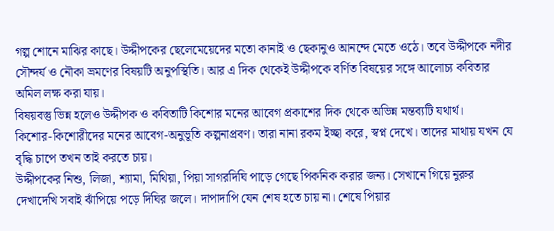গল্প শোনে মাঝির কাছে। উদ্দীপকের ছেলেমেয়েদের মতো কানাই ও ছেকানুও আনন্দে মেতে ওঠে। তবে উদ্দীপকে নদীর সৌন্দর্য ও নৌকা ভ্রমণের বিষয়টি অনুপস্থিতি। আর এ দিক থেকেই উদ্দীপকে বর্ণিত বিষয়ের সঙ্গে আলোচ্য কবিতার অমিল লক্ষ করা যায়।
বিষয়বস্তু ভিন্ন হলেও উদ্দীপক ও কবিতাটি কিশোর মনের আবেগ প্রকাশের দিক থেকে অভিন্ন মন্তব্যটি যথার্থ।
কিশোর-কিশোরীদের মনের আবেগ-অনুভূতি কল্পনাপ্রবণ। তারা নানা রকম ইচ্ছা করে, স্বপ্ন দেখে। তাদের মাথায় যখন যে বৃদ্ধি চাপে তখন তাই করতে চায়।
উদ্দীপকের নিশু, লিজা, শ্যামা, মিথিয়া, পিয়া সাগরদিঘি পাড়ে গেছে পিকনিক করার জন্য। সেখানে গিয়ে নুরুর দেখাদেখি সবাই ঝাঁপিয়ে পড়ে দিঘির জলে। দাপাদাপি যেন শেষ হতে চায় না। শেষে পিয়ার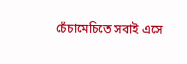চেঁচামেচিতে সবাই এসে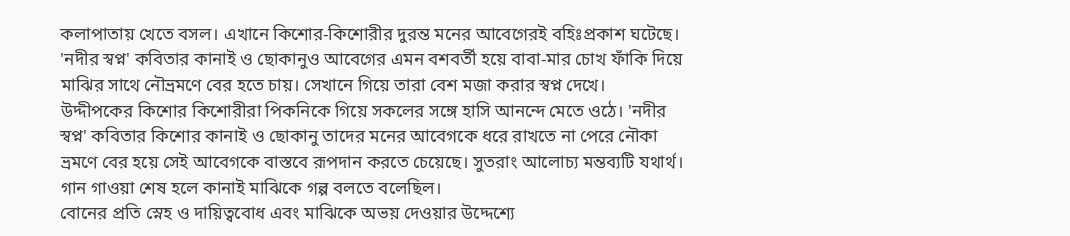কলাপাতায় খেতে বসল। এখানে কিশোর-কিশোরীর দুরন্ত মনের আবেগেরই বহিঃপ্রকাশ ঘটেছে। 'নদীর স্বপ্ন' কবিতার কানাই ও ছোকানুও আবেগের এমন বশবর্তী হয়ে বাবা-মার চোখ ফাঁকি দিয়ে মাঝির সাথে নৌভ্রমণে বের হতে চায়। সেখানে গিয়ে তারা বেশ মজা করার স্বপ্ন দেখে।
উদ্দীপকের কিশোর কিশোরীরা পিকনিকে গিয়ে সকলের সঙ্গে হাসি আনন্দে মেতে ওঠে। 'নদীর স্বপ্ন' কবিতার কিশোর কানাই ও ছোকানু তাদের মনের আবেগকে ধরে রাখতে না পেরে নৌকা ভ্রমণে বের হয়ে সেই আবেগকে বাস্তবে রূপদান করতে চেয়েছে। সুতরাং আলোচ্য মন্তব্যটি যথার্থ।
গান গাওয়া শেষ হলে কানাই মাঝিকে গল্প বলতে বলেছিল।
বোনের প্রতি স্নেহ ও দায়িত্ববোধ এবং মাঝিকে অভয় দেওয়ার উদ্দেশ্যে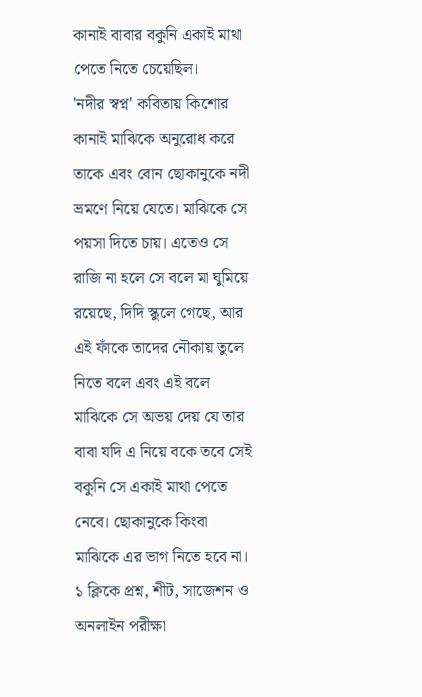কানাই বাবার বকুনি একাই মাথা পেতে নিতে চেয়েছিল।
'নদীর স্বপ্ন' কবিতায় কিশোর কানাই মাঝিকে অনুরোধ করে তাকে এবং বোন ছোকানুকে নদী ভ্রমণে নিয়ে যেতে। মাঝিকে সে পয়সা দিতে চায়। এতেও সে রাজি না হলে সে বলে মা ঘুমিয়ে রয়েছে, দিদি স্কুলে গেছে, আর এই ফাঁকে তাদের নৌকায় তুলে নিতে বলে এবং এই বলে মাঝিকে সে অভয় দেয় যে তার বাবা যদি এ নিয়ে বকে তবে সেই বকুনি সে একাই মাথা পেতে নেবে। ছোকানুকে কিংবা মাঝিকে এর ভাগ নিতে হবে না।
১ ক্লিকে প্রশ্ন, শীট, সাজেশন ও
অনলাইন পরীক্ষা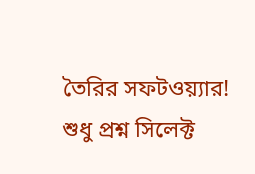তৈরির সফটওয়্যার!
শুধু প্রশ্ন সিলেক্ট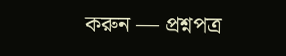করুন — প্রশ্নপত্র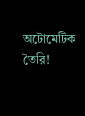অটোমেটিক তৈরি!